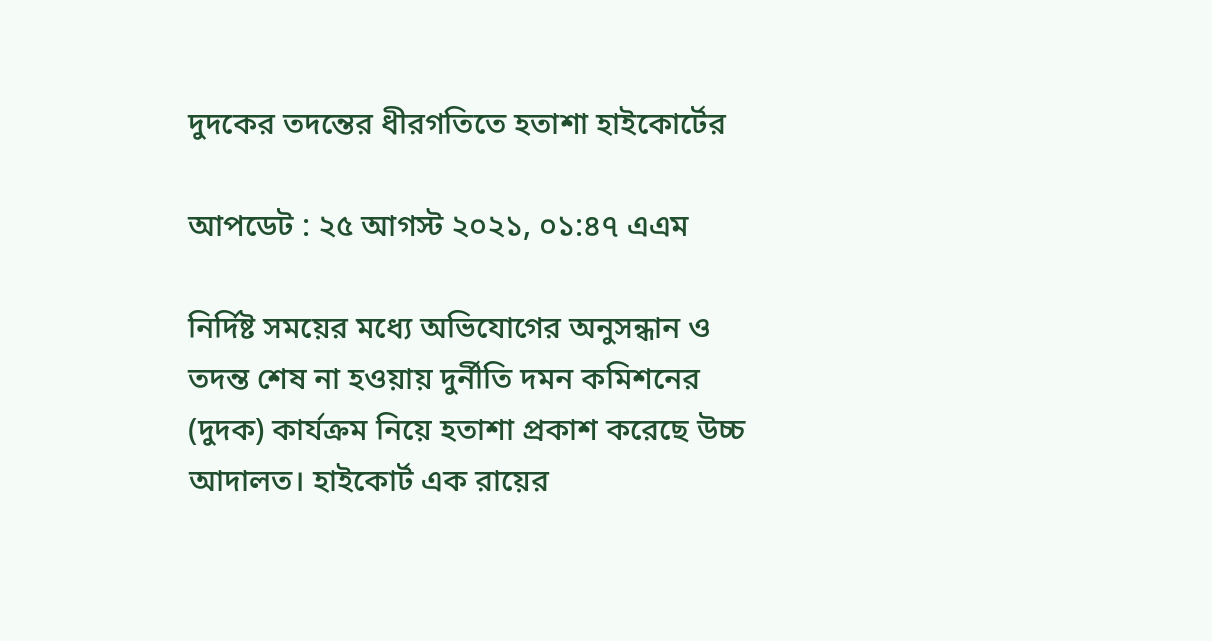দুদকের তদন্তের ধীরগতিতে হতাশা হাইকোর্টের

আপডেট : ২৫ আগস্ট ২০২১, ০১:৪৭ এএম

নির্দিষ্ট সময়ের মধ্যে অভিযোগের অনুসন্ধান ও তদন্ত শেষ না হওয়ায় দুর্নীতি দমন কমিশনের (দুদক) কার্যক্রম নিয়ে হতাশা প্রকাশ করেছে উচ্চ আদালত। হাইকোর্ট এক রায়ের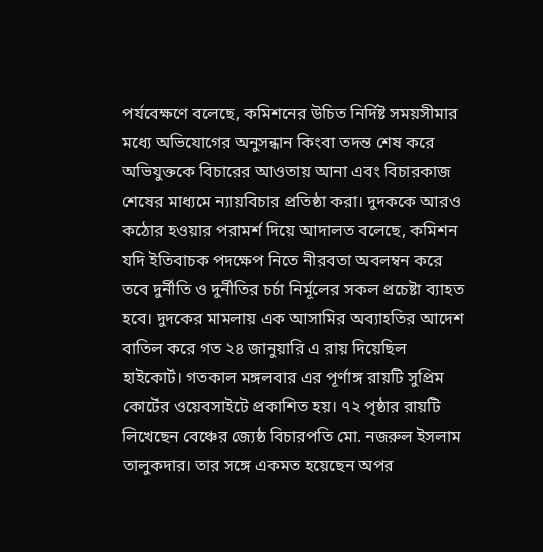পর্যবেক্ষণে বলেছে, কমিশনের উচিত নির্দিষ্ট সময়সীমার মধ্যে অভিযোগের অনুসন্ধান কিংবা তদন্ত শেষ করে অভিযুক্তকে বিচারের আওতায় আনা এবং বিচারকাজ শেষের মাধ্যমে ন্যায়বিচার প্রতিষ্ঠা করা। দুদককে আরও কঠোর হওয়ার পরামর্শ দিয়ে আদালত বলেছে, কমিশন যদি ইতিবাচক পদক্ষেপ নিতে নীরবতা অবলম্বন করে তবে দুর্নীতি ও দুর্নীতির চর্চা নির্মূলের সকল প্রচেষ্টা ব্যাহত হবে। দুদকের মামলায় এক আসামির অব্যাহতির আদেশ বাতিল করে গত ২৪ জানুয়ারি এ রায় দিয়েছিল হাইকোর্ট। গতকাল মঙ্গলবার এর পূর্ণাঙ্গ রায়টি সুপ্রিম কোর্টের ওয়েবসাইটে প্রকাশিত হয়। ৭২ পৃষ্ঠার রায়টি লিখেছেন বেঞ্চের জ্যেষ্ঠ বিচারপতি মো. নজরুল ইসলাম তালুকদার। তার সঙ্গে একমত হয়েছেন অপর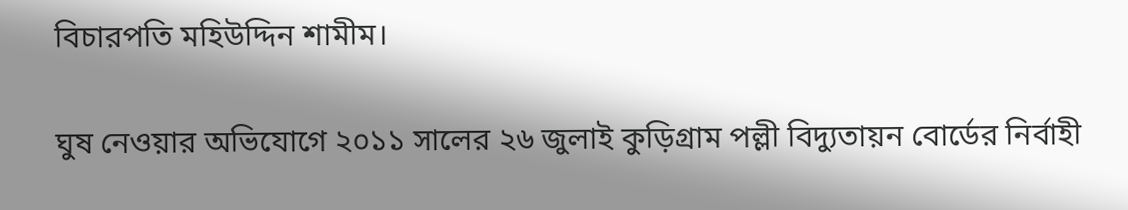বিচারপতি মহিউদ্দিন শামীম।

ঘুষ নেওয়ার অভিযোগে ২০১১ সালের ২৬ জুলাই কুড়িগ্রাম পল্লী বিদ্যুতায়ন বোর্ডের নির্বাহী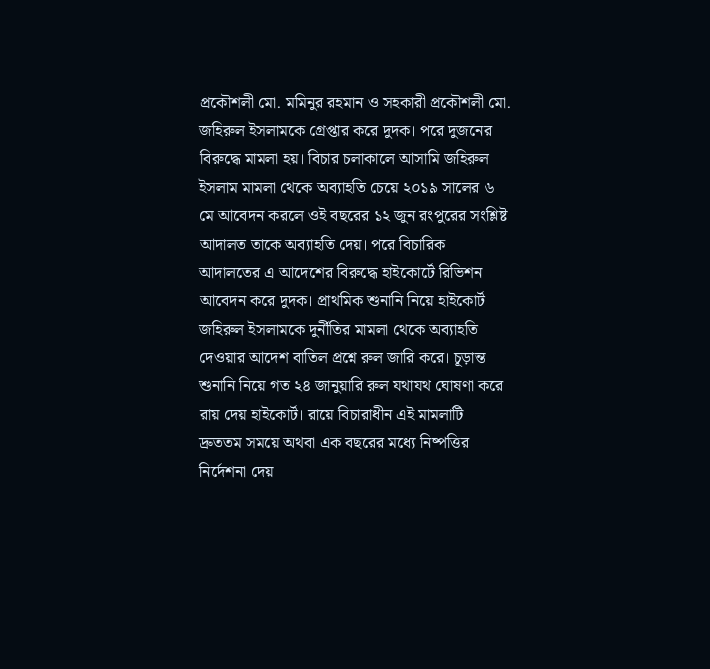প্রকৌশলী মো. মমিনুর রহমান ও সহকারী প্রকৌশলী মো. জহিরুল ইসলামকে গ্রেপ্তার করে দুদক। পরে দুজনের বিরুদ্ধে মামলা হয়। বিচার চলাকালে আসামি জহিরুল ইসলাম মামলা থেকে অব্যাহতি চেয়ে ২০১৯ সালের ৬ মে আবেদন করলে ওই বছরের ১২ জুন রংপুরের সংশ্লিষ্ট আদালত তাকে অব্যাহতি দেয়। পরে বিচারিক আদালতের এ আদেশের বিরুদ্ধে হাইকোর্টে রিভিশন আবেদন করে দুদক। প্রাথমিক শুনানি নিয়ে হাইকোর্ট  জহিরুল ইসলামকে দুর্নীতির মামলা থেকে অব্যাহতি দেওয়ার আদেশ বাতিল প্রশ্নে রুল জারি করে। চূড়ান্ত শুনানি নিয়ে গত ২৪ জানুয়ারি রুল যথাযথ ঘোষণা করে রায় দেয় হাইকোর্ট। রায়ে বিচারাধীন এই মামলাটি দ্রুততম সময়ে অথবা এক বছরের মধ্যে নিষ্পত্তির নির্দেশনা দেয়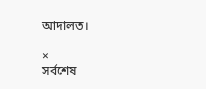আদালত।

×
সর্বশেষ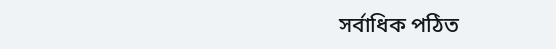সর্বাধিক পঠিত